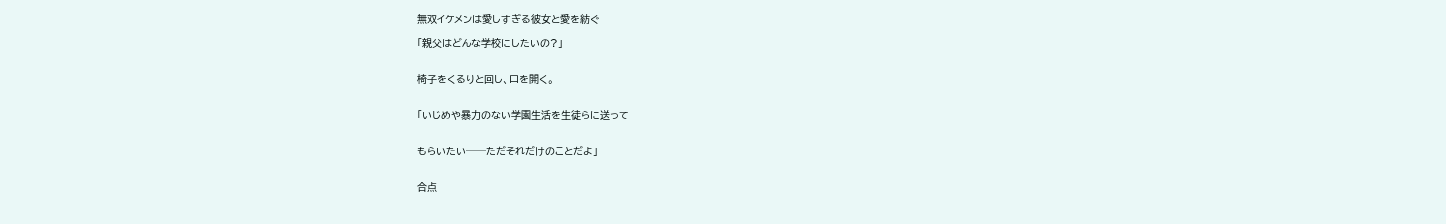無双イケメンは愛しすぎる彼女と愛を紡ぐ

「親父はどんな学校にしたいの?」


椅子をくるりと回し、口を開く。


「いじめや暴力のない学園生活を生徒らに送って


もらいたい──ただそれだけのことだよ」


合点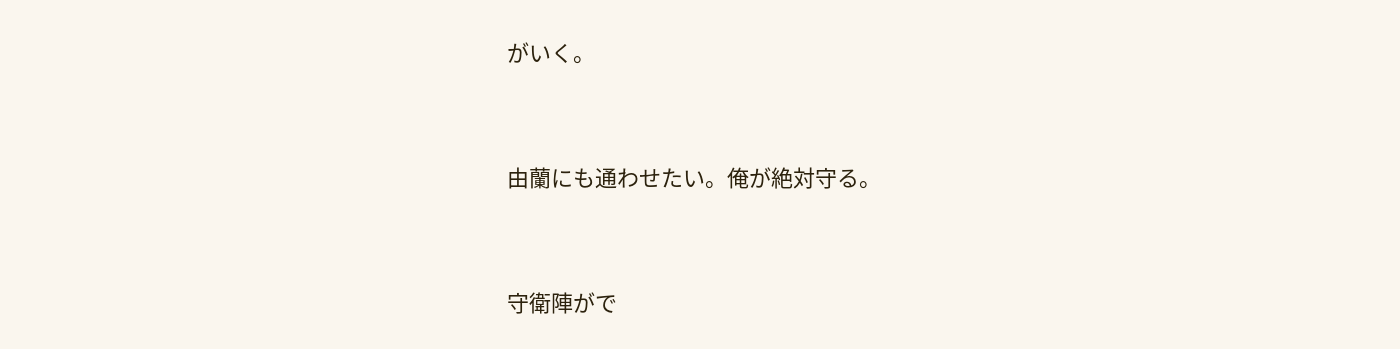がいく。


由蘭にも通わせたい。俺が絶対守る。


守衛陣がで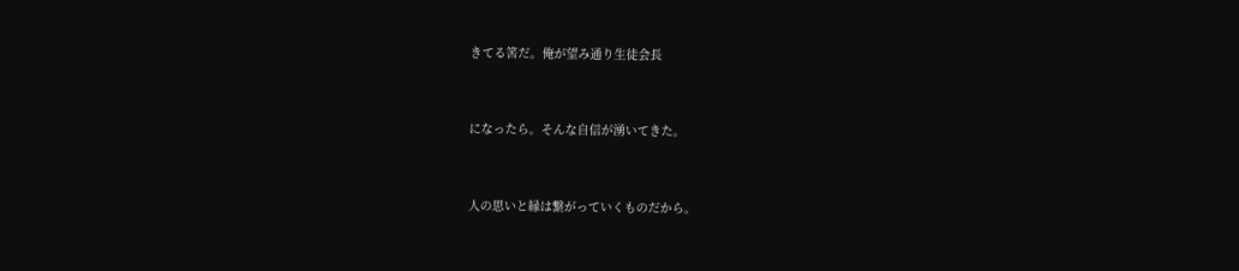きてる筈だ。俺が望み通り生徒会長


になったら。そんな自信が湧いてきた。


人の思いと縁は繋がっていくものだから。